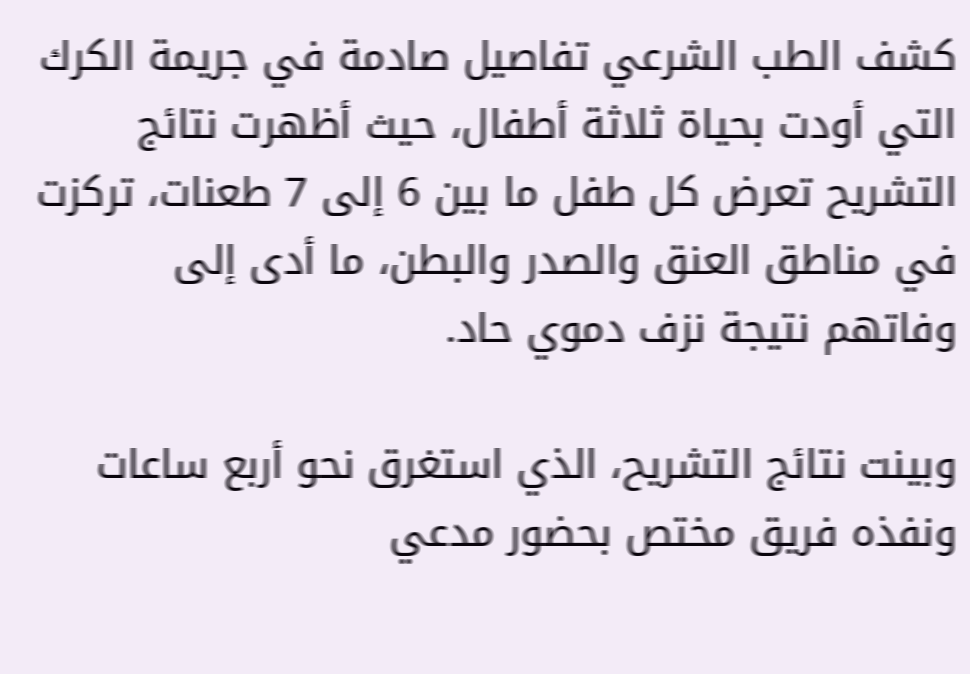كشف الطب الشرعي تفاصيل صادمة في جريمة الكرك التي أودت بحياة ثلاثة أطفال، حيث أظهرت نتائج التشريح تعرض كل طفل ما بين 6 إلى 7 طعنات، تركزت في مناطق العنق والصدر والبطن، ما أدى إلى وفاتهم نتيجة نزف دموي حاد.

وبينت نتائج التشريح، الذي استغرق نحو أربع ساعات ونفذه فريق مختص بحضور مدعي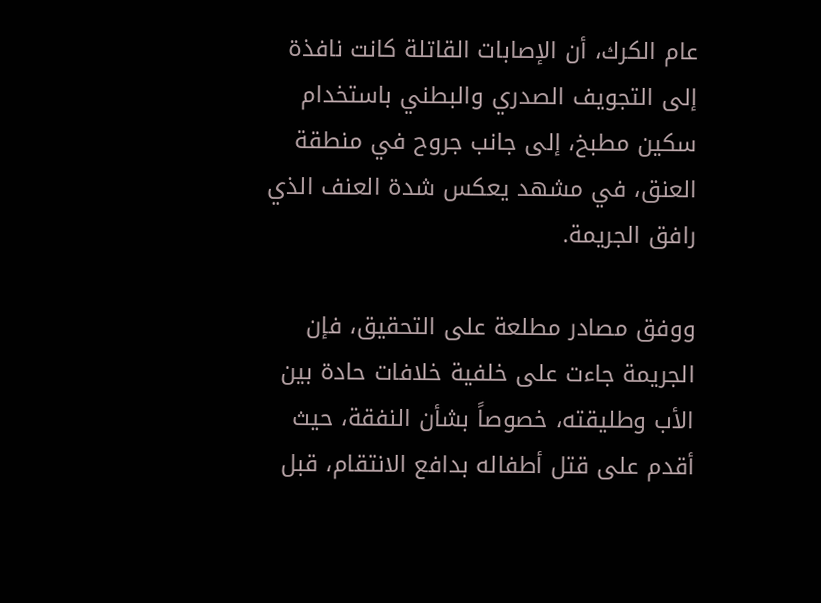عام الكرك، أن الإصابات القاتلة كانت نافذة إلى التجويف الصدري والبطني باستخدام سكين مطبخ، إلى جانب جروح في منطقة العنق، في مشهد يعكس شدة العنف الذي رافق الجريمة.

ووفق مصادر مطلعة على التحقيق، فإن الجريمة جاءت على خلفية خلافات حادة بين الأب وطليقته، خصوصاً بشأن النفقة، حيث أقدم على قتل أطفاله بدافع الانتقام، قبل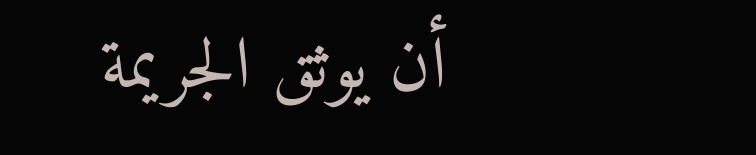أن يوثق الجريمة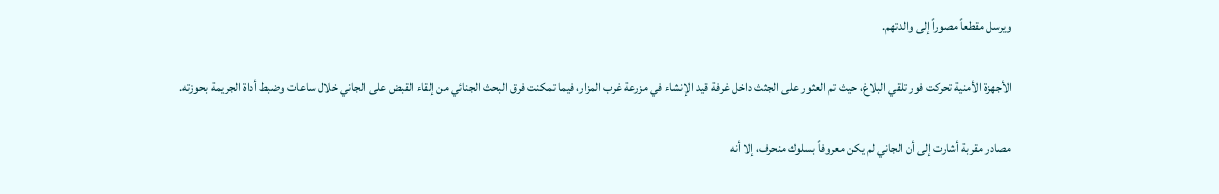ويرسل مقطعاً مصوراً إلى والدتهم.

الأجهزة الأمنية تحركت فور تلقي البلاغ، حيث تم العثور على الجثث داخل غرفة قيد الإنشاء في مزرعة غرب المزار، فيما تمكنت فرق البحث الجنائي من إلقاء القبض على الجاني خلال ساعات وضبط أداة الجريمة بحوزته.

مصادر مقربة أشارت إلى أن الجاني لم يكن معروفاً بسلوك منحرف، إلا أنه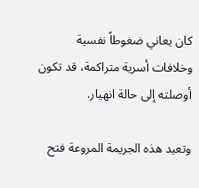كان يعاني ضغوطاً نفسية وخلافات أسرية متراكمة، قد تكون أوصلته إلى حالة انهيار.

وتعيد هذه الجريمة المروعة فتح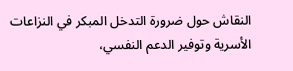النقاش حول ضرورة التدخل المبكر في النزاعات الأسرية وتوفير الدعم النفسي،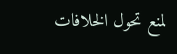لمنع تحول الخلافات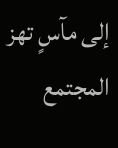إلى مآسٍ تهز المجتمع